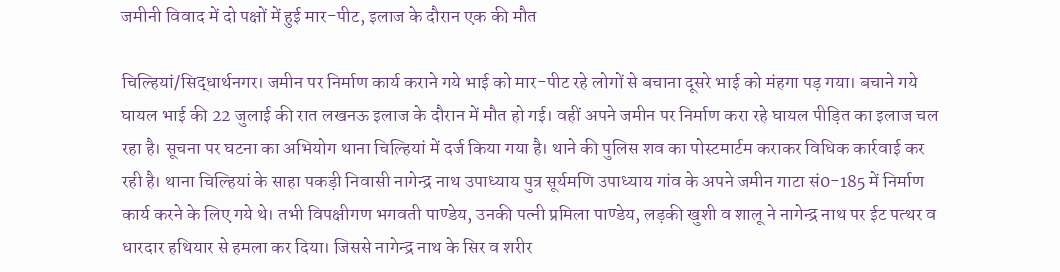जमीनी विवाद में दो पक्षों में हुई मार-पीट, इलाज के दौरान एक की मौत

चिल्हियां/सिद्धार्थनगर। जमीन पर निर्माण कार्य कराने गये भाई को मार-पीट रहे लोगों से बचाना दूसरे भाई को मंहगा पड़ गया। बचाने गये घायल भाई की 22 जुलाई की रात लखनऊ इलाज के दौरान में मौत हो गई। वहीं अपने जमीन पर निर्माण करा रहे घायल पीड़ित का इलाज चल रहा है। सूचना पर घटना का अभियोग थाना चिल्हियां में दर्ज किया गया है। थाने की पुलिस शव का पोस्टमार्टम कराकर विधिक कार्रवाई कर रही है। थाना चिल्हियां के साहा पकड़ी निवासी नागेन्द्र नाथ उपाध्याय पुत्र सूर्यमणि उपाध्याय गांव के अपने जमीन गाटा सं0-185 में निर्माण कार्य करने के लिए गये थे। तभी विपक्षीगण भगवती पाण्डेय, उनकी पत्नी प्रमिला पाण्डेय, लड़की खुशी व शालू ने नागेन्द्र नाथ पर ईट पत्थर व धारदार हथियार से हमला कर दिया। जिससे नागेन्द्र नाथ के सिर व शरीर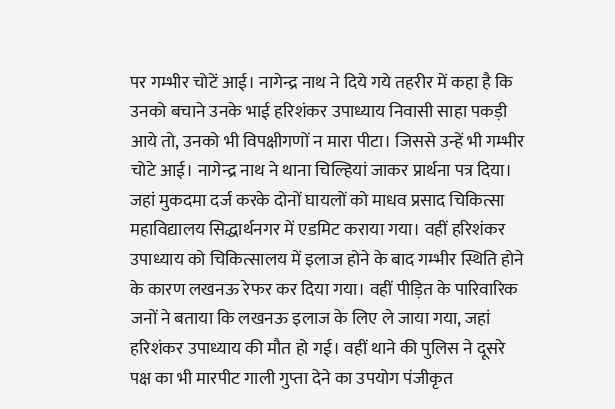पर गम्भीर चोटें आई। नागेन्द्र नाथ ने दिये गये तहरीर में कहा है कि उनको बचाने उनके भाई हरिशंकर उपाध्याय निवासी साहा पकड़ी आये तो, उनको भी विपक्षीगणों न मारा पीटा। जिससे उन्हें भी गम्भीर चोटे आई। नागेन्द्र नाथ ने थाना चिल्हियां जाकर प्रार्थना पत्र दिया। जहां मुकदमा दर्ज करके दोनों घायलों को माधव प्रसाद चिकित्सा महाविद्यालय सिद्धार्थनगर में एडमिट कराया गया। वहीं हरिशंकर उपाध्याय को चिकित्सालय में इलाज होने के बाद गम्भीर स्थिति होने के कारण लखनऊ रेफर कर दिया गया। वहीं पीड़ित के पारिवारिक जनों ने बताया कि लखनऊ इलाज के लिए ले जाया गया, जहां हरिशंकर उपाध्याय की मौत हो गई। वहीं थाने की पुलिस ने दूसरे पक्ष का भी मारपीट गाली गुप्ता देने का उपयोग पंजीकृत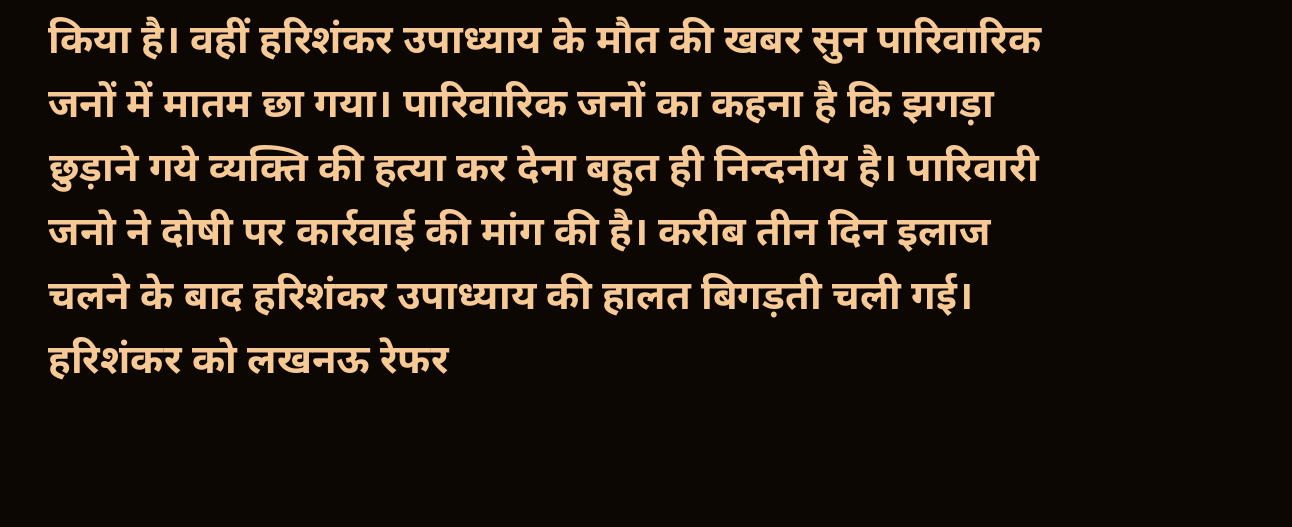किया है। वहीं हरिशंकर उपाध्याय के मौत की खबर सुन पारिवारिक जनों में मातम छा गया। पारिवारिक जनों का कहना है कि झगड़ा छुड़ाने गये व्यक्ति की हत्या कर देना बहुत ही निन्दनीय है। पारिवारी जनो ने दोषी पर कार्रवाई की मांग की है। करीब तीन दिन इलाज चलने के बाद हरिशंकर उपाध्याय की हालत बिगड़ती चली गई। हरिशंकर को लखनऊ रेफर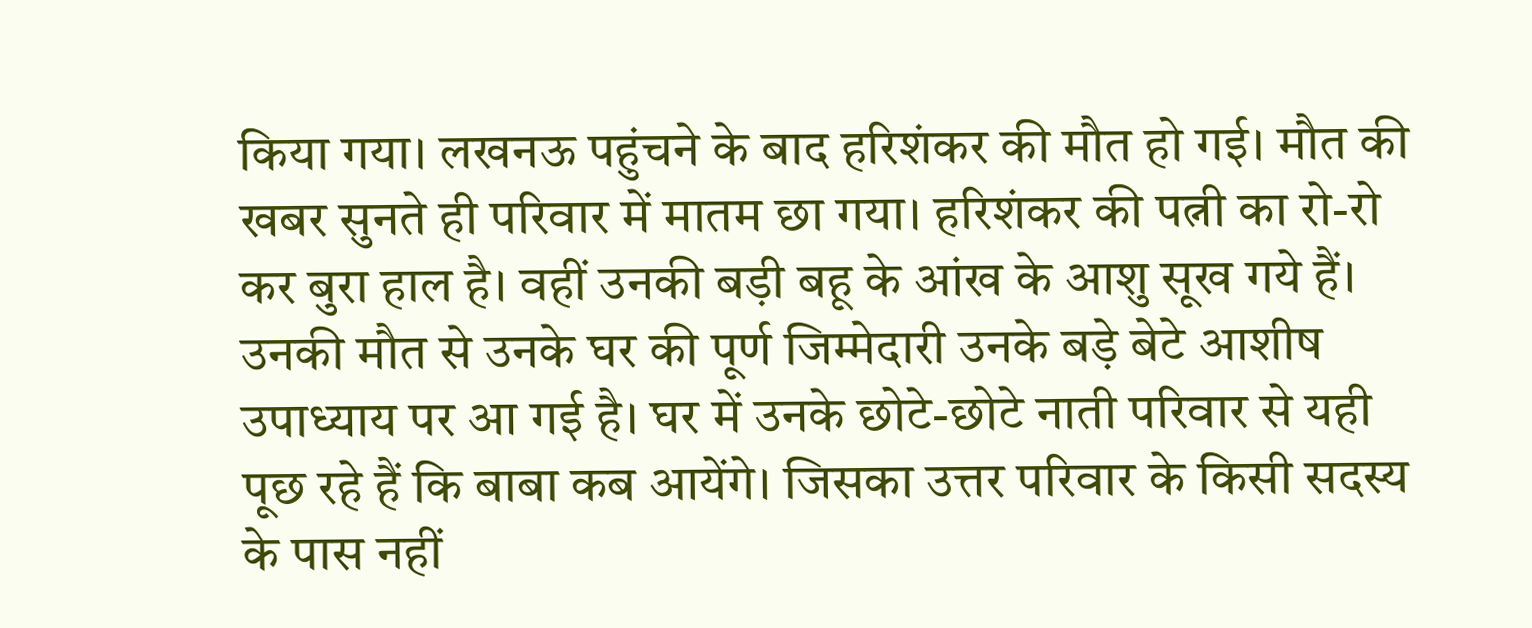किया गया। लखनऊ पहुंचने के बाद हरिशंकर की मौत हो गई। मौत की खबर सुनते ही परिवार में मातम छा गया। हरिशंकर की पत्नी का रो-रो कर बुरा हाल है। वहीं उनकी बड़ी बहू के आंख के आशु सूख गये हैं। उनकी मौत से उनके घर की पूर्ण जिम्मेदारी उनके बड़े बेटे आशीष उपाध्याय पर आ गई है। घर में उनके छोटे-छोटे नाती परिवार से यही पूछ रहे हैं कि बाबा कब आयेंगे। जिसका उत्तर परिवार के किसी सदस्य के पास नहीं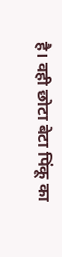है। वही छोटा बेटा पिंकू का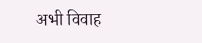अभी विवाह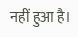नहीं हुआ है।